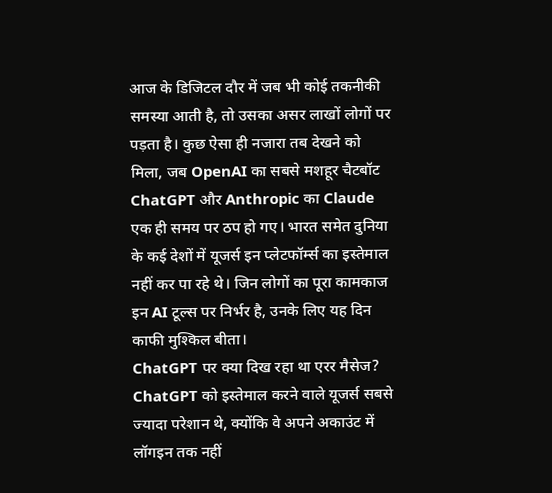आज के डिजिटल दौर में जब भी कोई तकनीकी समस्या आती है, तो उसका असर लाखों लोगों पर पड़ता है। कुछ ऐसा ही नजारा तब देखने को मिला, जब OpenAI का सबसे मशहूर चैटबॉट ChatGPT और Anthropic का Claude एक ही समय पर ठप हो गए। भारत समेत दुनिया के कई देशों में यूजर्स इन प्लेटफॉर्म्स का इस्तेमाल नहीं कर पा रहे थे। जिन लोगों का पूरा कामकाज इन AI टूल्स पर निर्भर है, उनके लिए यह दिन काफी मुश्किल बीता।
ChatGPT पर क्या दिख रहा था एरर मैसेज?
ChatGPT को इस्तेमाल करने वाले यूजर्स सबसे ज्यादा परेशान थे, क्योंकि वे अपने अकाउंट में लॉगइन तक नहीं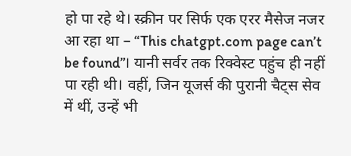हो पा रहे थे। स्क्रीन पर सिर्फ एक एरर मैसेज नजर आ रहा था – “This chatgpt.com page can’t be found”। यानी सर्वर तक रिक्वेस्ट पहुंच ही नहीं पा रही थी। वहीं, जिन यूजर्स की पुरानी चैट्स सेव में थीं, उन्हें भी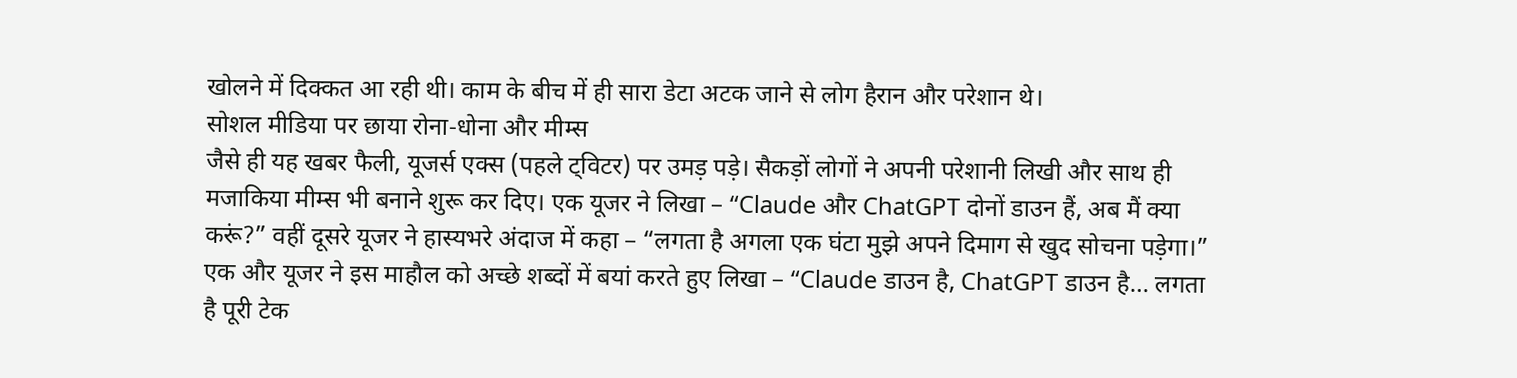खोलने में दिक्कत आ रही थी। काम के बीच में ही सारा डेटा अटक जाने से लोग हैरान और परेशान थे।
सोशल मीडिया पर छाया रोना-धोना और मीम्स
जैसे ही यह खबर फैली, यूजर्स एक्स (पहले ट्विटर) पर उमड़ पड़े। सैकड़ों लोगों ने अपनी परेशानी लिखी और साथ ही मजाकिया मीम्स भी बनाने शुरू कर दिए। एक यूजर ने लिखा – “Claude और ChatGPT दोनों डाउन हैं, अब मैं क्या करूं?” वहीं दूसरे यूजर ने हास्यभरे अंदाज में कहा – “लगता है अगला एक घंटा मुझे अपने दिमाग से खुद सोचना पड़ेगा।”
एक और यूजर ने इस माहौल को अच्छे शब्दों में बयां करते हुए लिखा – “Claude डाउन है, ChatGPT डाउन है… लगता है पूरी टेक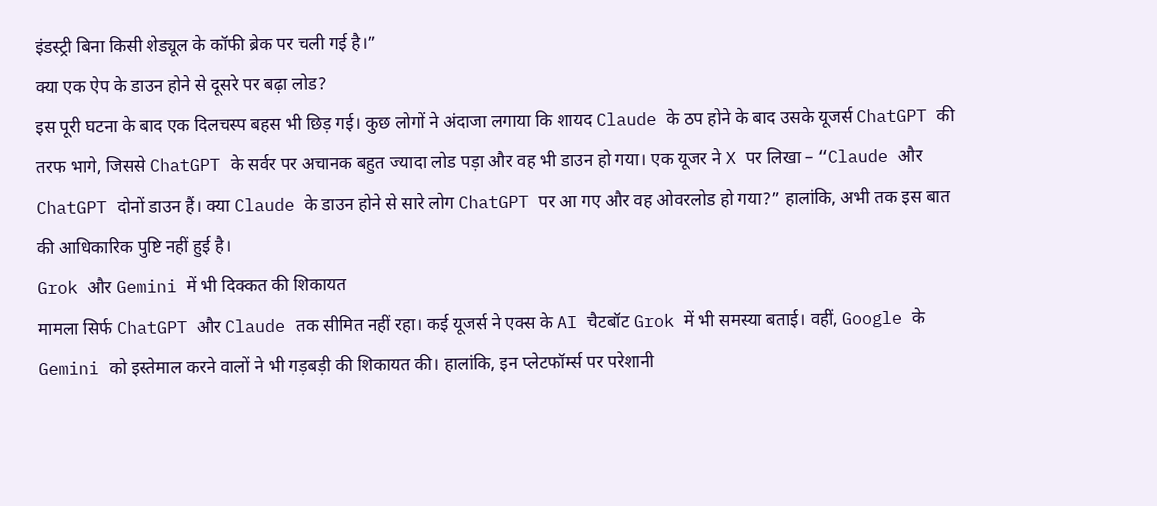इंडस्ट्री बिना किसी शेड्यूल के कॉफी ब्रेक पर चली गई है।”
क्या एक ऐप के डाउन होने से दूसरे पर बढ़ा लोड?
इस पूरी घटना के बाद एक दिलचस्प बहस भी छिड़ गई। कुछ लोगों ने अंदाजा लगाया कि शायद Claude के ठप होने के बाद उसके यूजर्स ChatGPT की तरफ भागे, जिससे ChatGPT के सर्वर पर अचानक बहुत ज्यादा लोड पड़ा और वह भी डाउन हो गया। एक यूजर ने X पर लिखा – “Claude और ChatGPT दोनों डाउन हैं। क्या Claude के डाउन होने से सारे लोग ChatGPT पर आ गए और वह ओवरलोड हो गया?” हालांकि, अभी तक इस बात की आधिकारिक पुष्टि नहीं हुई है।
Grok और Gemini में भी दिक्कत की शिकायत
मामला सिर्फ ChatGPT और Claude तक सीमित नहीं रहा। कई यूजर्स ने एक्स के AI चैटबॉट Grok में भी समस्या बताई। वहीं, Google के Gemini को इस्तेमाल करने वालों ने भी गड़बड़ी की शिकायत की। हालांकि, इन प्लेटफॉर्म्स पर परेशानी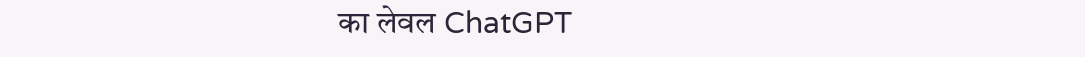का लेवल ChatGPT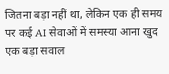जितना बड़ा नहीं था, लेकिन एक ही समय पर कई AI सेवाओं में समस्या आना खुद एक बड़ा सवाल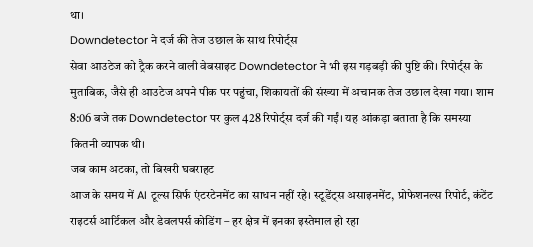था।
Downdetector ने दर्ज की तेज उछाल के साथ रिपोर्ट्स
सेवा आउटेज को ट्रैक करने वाली वेबसाइट Downdetector ने भी इस गड़बड़ी की पुष्टि की। रिपोर्ट्स के मुताबिक, जैसे ही आउटेज अपने पीक पर पहुंचा, शिकायतों की संख्या में अचानक तेज उछाल देखा गया। शाम 8:06 बजे तक Downdetector पर कुल 428 रिपोर्ट्स दर्ज की गईं। यह आंकड़ा बताता है कि समस्या कितनी व्यापक थी।
जब काम अटका, तो बिखरी घबराहट
आज के समय में AI टूल्स सिर्फ एंटरटेनमेंट का साधन नहीं रहे। स्टूडेंट्स असाइनमेंट, प्रोफेशनल्स रिपोर्ट, कंटेंट राइटर्स आर्टिकल और डेवलपर्स कोडिंग – हर क्षेत्र में इनका इस्तेमाल हो रहा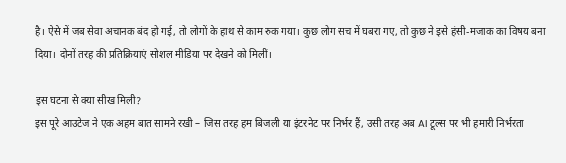है। ऐसे में जब सेवा अचानक बंद हो गई, तो लोगों के हाथ से काम रुक गया। कुछ लोग सच में घबरा गए, तो कुछ ने इसे हंसी-मजाक का विषय बना दिया। दोनों तरह की प्रतिक्रियाएं सोशल मीडिया पर देखने को मिलीं।

इस घटना से क्या सीख मिली?
इस पूरे आउटेज ने एक अहम बात सामने रखी – जिस तरह हम बिजली या इंटरनेट पर निर्भर हैं, उसी तरह अब AI टूल्स पर भी हमारी निर्भरता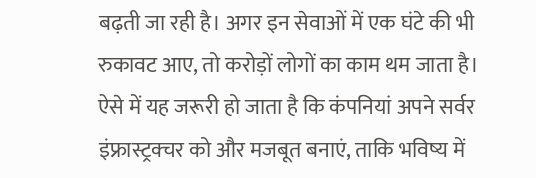बढ़ती जा रही है। अगर इन सेवाओं में एक घंटे की भी रुकावट आए, तो करोड़ों लोगों का काम थम जाता है। ऐसे में यह जरूरी हो जाता है कि कंपनियां अपने सर्वर इंफ्रास्ट्रक्चर को और मजबूत बनाएं, ताकि भविष्य में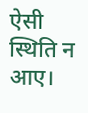ऐसी स्थिति न आए।